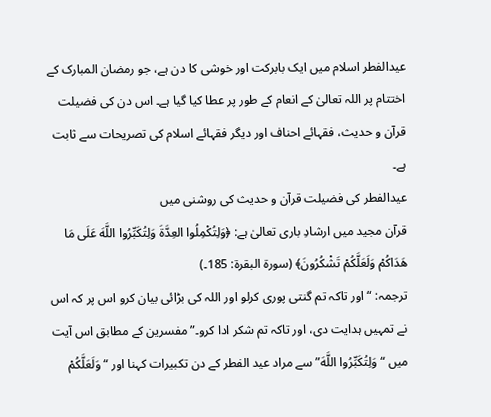عیدالفطر اسلام میں ایک بابرکت اور خوشی کا دن ہے، جو رمضان المبارک کے اختتام پر اللہ تعالیٰ کے انعام کے طور پر عطا کیا گیا ہے۔ اس دن کی فضیلت قرآن و حدیث، فقہائے احناف اور دیگر فقہائے اسلام کی تصریحات سے ثابت ہے۔
عیدالفطر کی فضیلت قرآن و حدیث کی روشنی میں
قرآن مجید میں ارشادِ باری تعالیٰ ہے: ﴿وَلِتُکْمِلُوا العِدَّةَ وَلِتُکَبِّرُوا اللَّهَ عَلَى مَا هَدَاكُمْ وَلَعَلَّكُمْ تَشْكُرُونَ﴾ (سورۃ البقرۃ: 185۔)
ترجمہ: “اور تاکہ تم گنتی پوری کرلو اور اللہ کی بڑائی بیان کرو اس پر کہ اس نے تمہیں ہدایت دی، اور تاکہ تم شکر ادا کرو۔” مفسرین کے مطابق اس آیت میں “وَلِتُکَبِّرُوا اللَّهَ” سے مراد عید الفطر کے دن تکبیرات کہنا اور “وَلَعَلَّكُمْ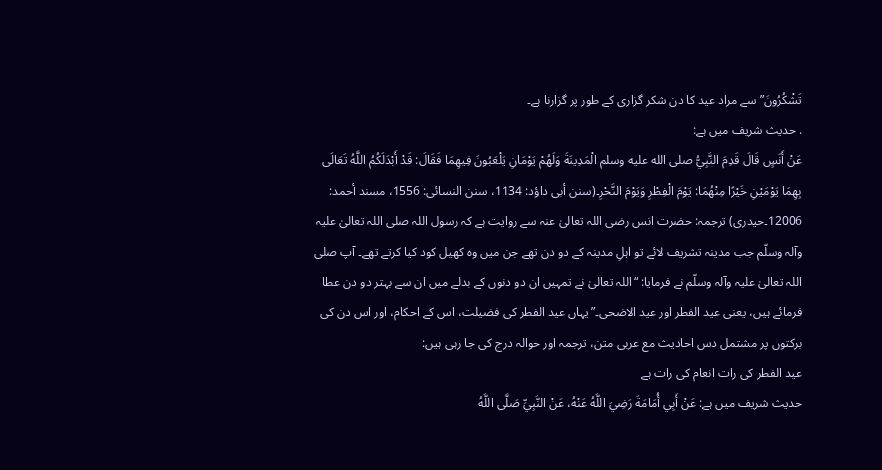تَشْكُرُونَ” سے مراد عید کا دن شکر گزاری کے طور پر گزارنا ہے۔
. حدیث شریف میں ہے:
عَنْ أَنَسٍ قَالَ قَدِمَ النَّبِيُّ صلى الله عليه وسلم الْمَدِينَةَ وَلَهُمْ يَوْمَانِ يَلْعَبُونَ فِيهِمَا فَقَالَ: قَدْ أَبْدَلَكُمُ اللَّهُ تَعَالَى بِهِمَا يَوْمَيْنِ خَيْرًا مِنْهُمَا: يَوْمَ الْفِطْرِ وَيَوْمَ النَّحْرِ۔(سنن أبی داؤد: 1134، سنن النسائی: 1556، مسند أحمد: 12006۔حیدری) ترجمہ: حضرت انس رضی اللہ تعالیٰ عنہ سے روایت ہے کہ رسول اللہ صلی اللہ تعالیٰ علیہ وآلہ وسلّم جب مدینہ تشریف لائے تو اہلِ مدینہ کے دو دن تھے جن میں وہ کھیل کود کیا کرتے تھے۔ آپ صلی اللہ تعالیٰ علیہ وآلہ وسلّم نے فرمایا: “اللہ تعالیٰ نے تمہیں ان دو دنوں کے بدلے میں ان سے بہتر دو دن عطا فرمائے ہیں، یعنی عید الفطر اور عید الاضحی۔”یہاں عید الفطر کی فضیلت، اس کے احکام، اور اس دن کی برکتوں پر مشتمل دس احادیث مع عربی متن، ترجمہ اور حوالہ درج کی جا رہی ہیں:
عید الفطر کی رات انعام کی رات ہے
حدیث شریف میں ہے: عَنْ أَبِي أُمَامَةَ رَضِيَ اللَّهُ عَنْهُ، عَنْ النَّبِيِّ صَلَّى اللَّهُ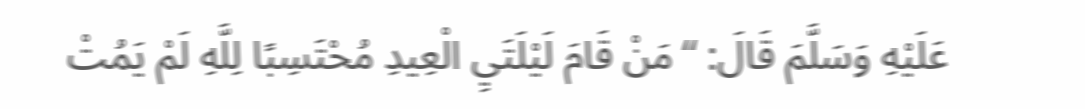عَلَيْهِ وَسَلَّمَ قَالَ: “مَنْ قَامَ لَيْلَتَيِ الْعِيدِ مُحْتَسِبًا لِلَّهِ لَمْ يَمُتْ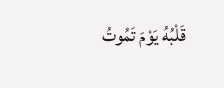قَلْبُهُ يَوْمَ تَمُوتُ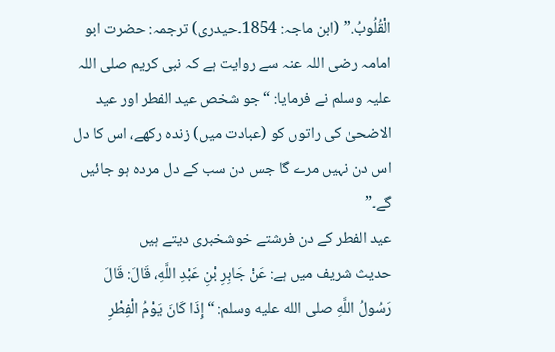الْقُلُوبُ.” (ابن ماجہ: 1854۔حیدری) ترجمہ: حضرت ابو امامہ رضی اللہ عنہ سے روایت ہے کہ نبی کریم صلی اللہ علیہ وسلم نے فرمایا: “جو شخص عید الفطر اور عید الاضحیٰ کی راتوں کو (عبادت میں) زندہ رکھے، اس کا دل اس دن نہیں مرے گا جس دن سب کے دل مردہ ہو جائیں گے۔”
عید الفطر کے دن فرشتے خوشخبری دیتے ہیں
حدیث شریف میں ہے: عَنْ جَابِرِ بْنِ عَبْدِ اللَّهِ، قَالَ: قَالَ رَسُولُ اللَّهِ صلى الله عليه وسلم: “إِذَا كَانَ يَوْمُ الْفِطْرِ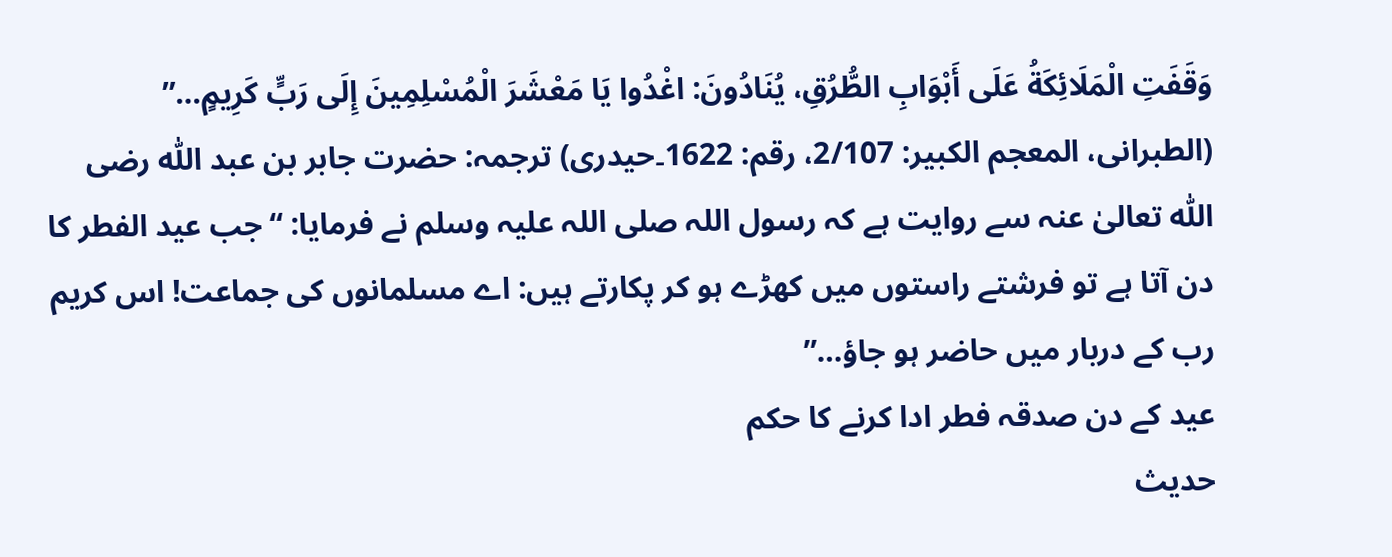وَقَفَتِ الْمَلَائِكَةُ عَلَى أَبْوَابِ الطُّرُقِ، يُنَادُونَ: اغْدُوا يَا مَعْشَرَ الْمُسْلِمِينَ إِلَى رَبٍّ كَرِيمٍ…” (الطبرانی، المعجم الکبیر: 2/107، رقم: 1622۔حیدری) ترجمہ: حضرت جابر بن عبد اللّٰہ رضی اللّٰہ تعالیٰ عنہ سے روایت ہے کہ رسول اللہ صلی اللہ علیہ وسلم نے فرمایا: “جب عید الفطر کا دن آتا ہے تو فرشتے راستوں میں کھڑے ہو کر پکارتے ہیں: اے مسلمانوں کی جماعت! اس کریم رب کے دربار میں حاضر ہو جاؤ…”
عید کے دن صدقہ فطر ادا کرنے کا حکم
حدیث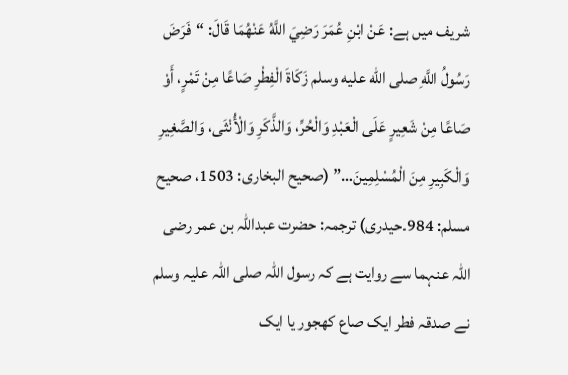شریف میں ہے: عَنْ ابْنِ عُمَرَ رَضِيَ اللَّهُ عَنْهُمَا قَالَ: “فَرَضَ رَسُولُ اللَّهِ صلى الله عليه وسلم زَكَاةَ الْفِطْرِ صَاعًا مِنْ تَمْرٍ، أَوْ صَاعًا مِنْ شَعِيرٍ عَلَى الْعَبْدِ وَالْحُرِّ، وَالذَّكَرِ وَالْأُنْثَى، وَالصَّغِيرِ وَالْكَبِيرِ مِنَ الْمُسْلِمِينَ…” (صحیح البخاری: 1503، صحیح مسلم: 984۔حیدری) ترجمہ: حضرت عبداللہ بن عمر رضی اللہ عنہما سے روایت ہے کہ رسول اللہ صلی اللہ علیہ وسلم نے صدقہ فطر ایک صاع کھجور یا ایک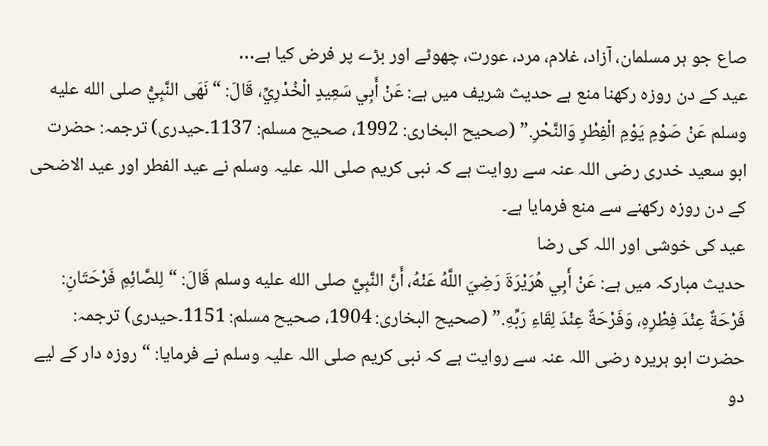صاع جو ہر مسلمان، آزاد، غلام، مرد، عورت، چھوٹے اور بڑے پر فرض کیا ہے…
عید کے دن روزہ رکھنا منع ہے حدیث شریف میں ہے: عَنْ أَبِي سَعِيدٍ الْخُدْرِيِّ، قَالَ: “نَهَى النَّبِيُّ صلى الله عليه وسلم عَنْ صَوْمِ يَوْمِ الْفِطْرِ وَالنَّحْرِ.” (صحیح البخاری: 1992، صحیح مسلم: 1137۔حیدری) ترجمہ: حضرت ابو سعید خدری رضی اللہ عنہ سے روایت ہے کہ نبی کریم صلی اللہ علیہ وسلم نے عید الفطر اور عید الاضحی کے دن روزہ رکھنے سے منع فرمایا ہے۔
عید کی خوشی اور اللہ کی رضا
حدیث مبارکہ میں ہے: عَنْ أَبِي هُرَيْرَةَ رَضِيَ اللَّهُ عَنْهُ، أَنَّ النَّبِيَّ صلى الله عليه وسلم قَالَ: “لِلصَّائِمِ فَرْحَتَانِ: فَرْحَةٌ عِنْدَ فِطْرِهِ، وَفَرْحَةٌ عِنْدَ لِقَاءِ رَبِّهِ.” (صحیح البخاری: 1904، صحیح مسلم: 1151۔حیدری) ترجمہ: حضرت ابو ہریرہ رضی اللہ عنہ سے روایت ہے کہ نبی کریم صلی اللہ علیہ وسلم نے فرمایا: “روزہ دار کے لیے دو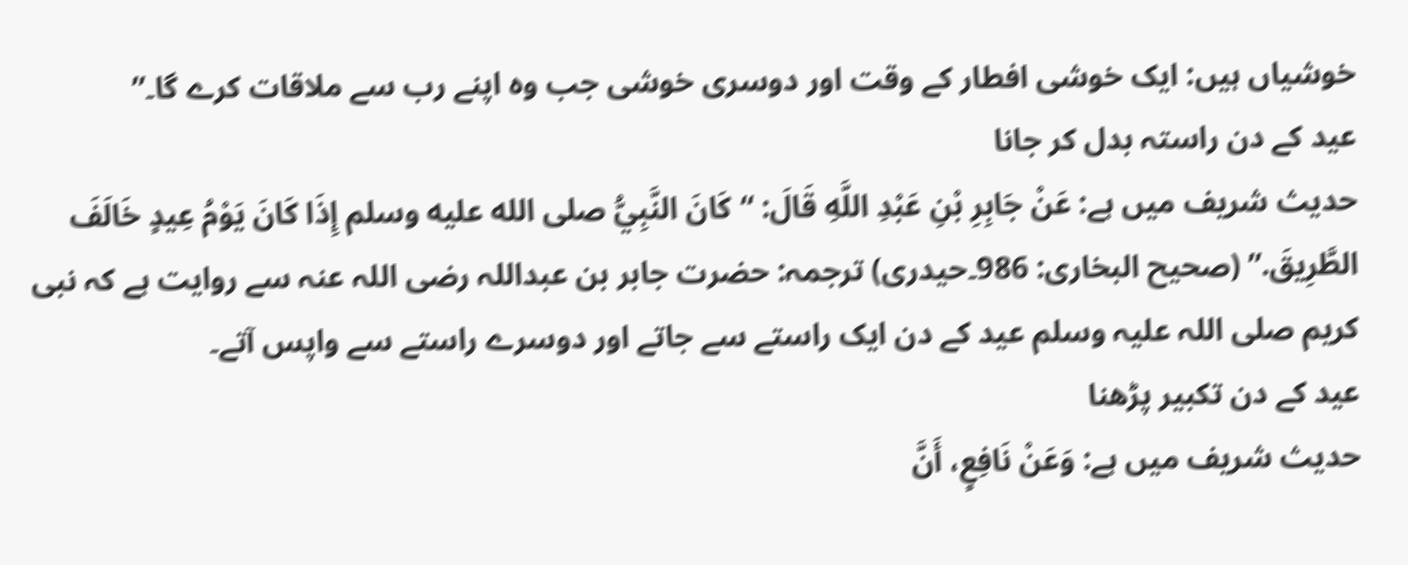خوشیاں ہیں: ایک خوشی افطار کے وقت اور دوسری خوشی جب وہ اپنے رب سے ملاقات کرے گا۔”
عید کے دن راستہ بدل کر جانا
حدیث شریف میں ہے: عَنْ جَابِرِ بْنِ عَبْدِ اللَّهِ قَالَ: “كَانَ النَّبِيُّ صلى الله عليه وسلم إِذَا كَانَ يَوْمُ عِيدٍ خَالَفَ الطَّرِيقَ.” (صحیح البخاری: 986۔حیدری) ترجمہ: حضرت جابر بن عبداللہ رضی اللہ عنہ سے روایت ہے کہ نبی کریم صلی اللہ علیہ وسلم عید کے دن ایک راستے سے جاتے اور دوسرے راستے سے واپس آتے۔
عید کے دن تکبیر پڑھنا
حدیث شریف میں ہے: وَعَنْ نَافِعٍ، أَنَّ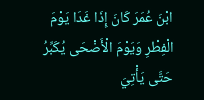ابْنَ عُمَرَ كَانَ إِذَا غَدَا يَوْمَ الْفِطْرِ وَيَوْمَ الْأَضْحَى يُكَبِّرُ حَتَّى يَأْتِيَ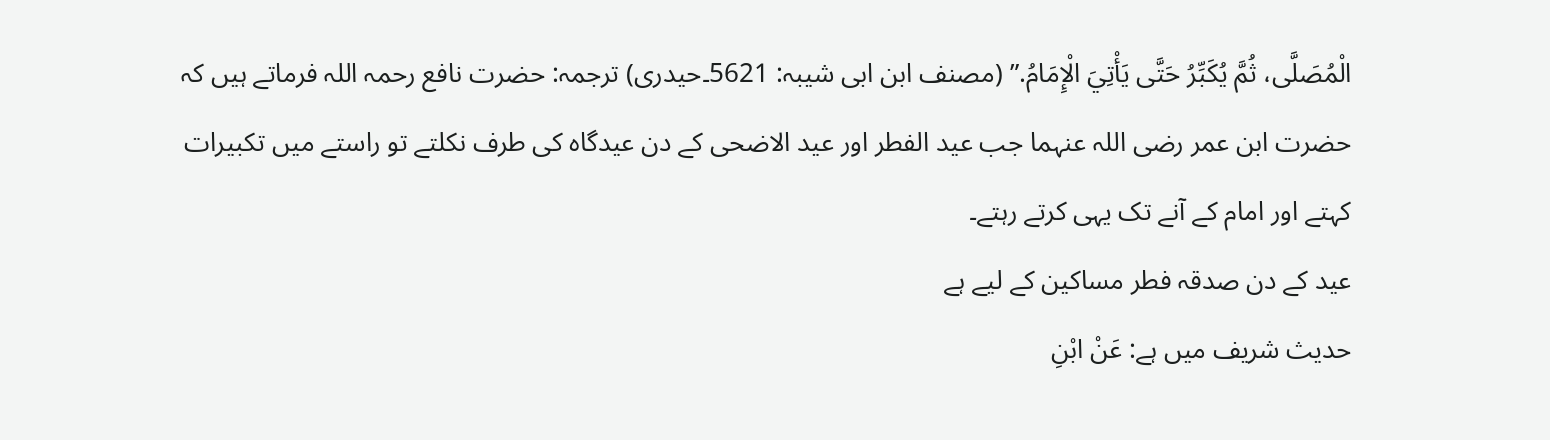الْمُصَلَّى، ثُمَّ يُكَبِّرُ حَتَّى يَأْتِيَ الْإِمَامُ.” (مصنف ابن ابی شیبہ: 5621۔حیدری) ترجمہ: حضرت نافع رحمہ اللہ فرماتے ہیں کہ حضرت ابن عمر رضی اللہ عنہما جب عید الفطر اور عید الاضحی کے دن عیدگاہ کی طرف نکلتے تو راستے میں تکبیرات کہتے اور امام کے آنے تک یہی کرتے رہتے۔
عید کے دن صدقہ فطر مساکین کے لیے ہے
حدیث شریف میں ہے: عَنْ ابْنِ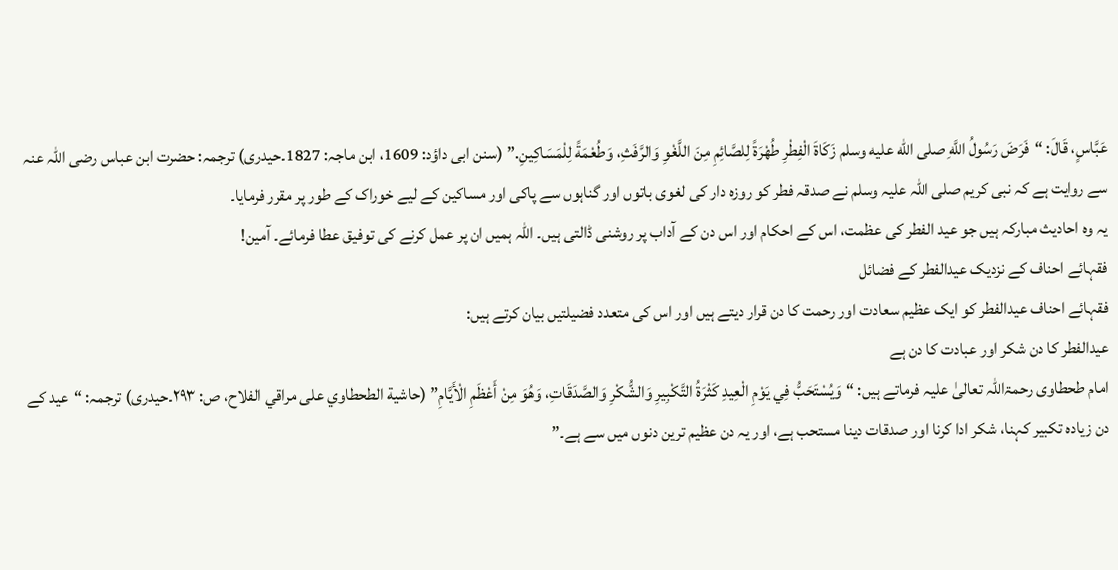عَبَّاسٍ، قَالَ: “فَرَضَ رَسُولُ اللَّهِ صلى الله عليه وسلم زَكَاةَ الْفِطْرِ طُهْرَةً لِلصَّائِمِ مِنَ اللَّغْوِ وَالرَّفَثِ، وَطُعْمَةً لِلْمَسَاكِينِ.” (سنن ابی داؤد: 1609، ابن ماجہ: 1827۔حیدری) ترجمہ: حضرت ابن عباس رضی اللہ عنہ سے روایت ہے کہ نبی کریم صلی اللہ علیہ وسلم نے صدقہ فطر کو روزہ دار کی لغوی باتوں اور گناہوں سے پاکی اور مساکین کے لیے خوراک کے طور پر مقرر فرمایا۔
یہ وہ احادیث مبارکہ ہیں جو عید الفطر کی عظمت، اس کے احکام اور اس دن کے آداب پر روشنی ڈالتی ہیں۔ اللہ ہمیں ان پر عمل کرنے کی توفیق عطا فرمائے۔ آمین!
فقہائے احناف کے نزدیک عیدالفطر کے فضائل
فقہائے احناف عیدالفطر کو ایک عظیم سعادت اور رحمت کا دن قرار دیتے ہیں اور اس کی متعدد فضیلتیں بیان کرتے ہیں:
عیدالفطر کا دن شکر اور عبادت کا دن ہے
امام طحطاوی رحمۃاللہ تعالیٰ علیہ فرماتے ہیں: “وَيُسْتَحَبُّ فِي يَوْمِ الْعِيدِ کَثْرَةُ التَّکْبِيرِ وَالشُّکْرِ وَالصَّدَقَاتِ، وَهُوَ مِنْ أَعْظَمِ الْأَيَّامِ” (حاشیة الطحطاوي على مراقي الفلاح، ص: ۲۹۳۔حیدری) ترجمہ: “عید کے دن زیادہ تکبیر کہنا، شکر ادا کرنا اور صدقات دینا مستحب ہے، اور یہ دن عظیم ترین دنوں میں سے ہے۔”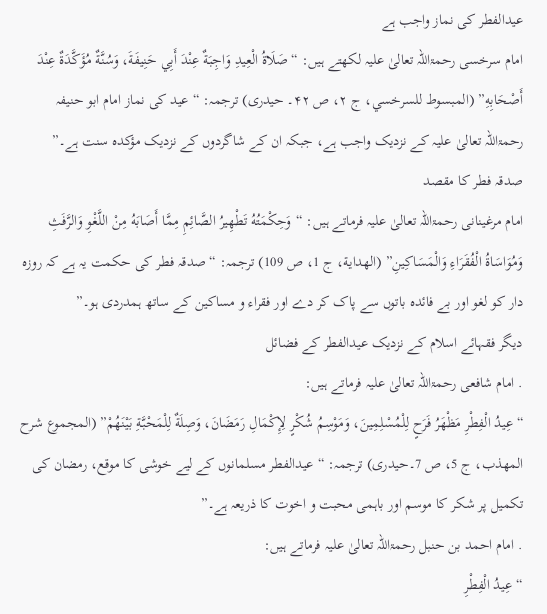عیدالفطر کی نماز واجب ہے
امام سرخسی رحمۃاللہ تعالیٰ علیہ لکھتے ہیں: “صَلَاةُ الْعِيدِ وَاجِبَةٌ عِنْدَ أَبِي حَنِيفَةَ، وَسُنَّةٌ مُؤَکَّدَةٌ عِنْدَ أَصْحَابِهِ” (المبسوط للسرخسي، ج ۲، ص ۴۲۔ حیدری) ترجمہ: “عید کی نماز امام ابو حنیفہ رحمۃاللہ تعالیٰ علیہ کے نزدیک واجب ہے، جبکہ ان کے شاگردوں کے نزدیک مؤکدہ سنت ہے۔”
صدقہ فطر کا مقصد
امام مرغینانی رحمۃاللہ تعالیٰ علیہ فرماتے ہیں: “وَحِكْمَتُهُ تَطْهِيرُ الصَّائِمِ مِمَّا أَصَابَهُ مِنْ اللَّغْوِ وَالرَّفَثِ وَمُوَاسَاةُ الْفُقَرَاءِ وَالْمَسَاكِينِ” (الهداية، ج 1، ص 109) ترجمہ: “صدقہ فطر کی حکمت یہ ہے کہ روزہ دار کو لغو اور بے فائدہ باتوں سے پاک کر دے اور فقراء و مساکین کے ساتھ ہمدردی ہو۔”
دیگر فقہائے اسلام کے نزدیک عیدالفطر کے فضائل
. امام شافعی رحمۃاللہ تعالیٰ علیہ فرماتے ہیں:
“عِيدُ الْفِطْرِ مَظْهَرُ فَرَحٍ لِلْمُسْلِمِينَ، وَمَوْسِمُ شُكْرٍ لِإِكْمَالِ رَمَضَانَ، وَصِلَةٌ لِلْمَحْبَّةِ بَيْنَهُمْ” (المجموع شرح المهذب، ج 5، ص 7۔حیدری) ترجمہ: “عیدالفطر مسلمانوں کے لیے خوشی کا موقع، رمضان کی تکمیل پر شکر کا موسم اور باہمی محبت و اخوت کا ذریعہ ہے۔”
. امام احمد بن حنبل رحمۃاللہ تعالیٰ علیہ فرماتے ہیں:
“عِيدُ الْفِطْرِ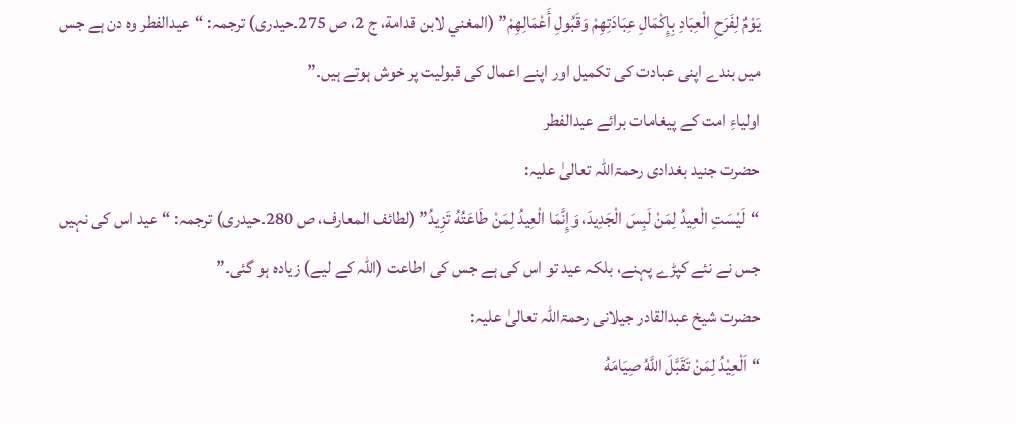يَوْمٌ لِفَرَحِ الْعِبَادِ بِإِكْمَالِ عِبَادَتِهِمْ وَقَبُولِ أَعْمَالِهِمْ” (المغني لابن قدامة، ج 2، ص 275۔حیدری) ترجمہ: “عیدالفطر وہ دن ہے جس میں بندے اپنی عبادت کی تکمیل اور اپنے اعمال کی قبولیت پر خوش ہوتے ہیں۔”
اولیاءِ امت کے پیغامات برائے عیدالفطر
حضرت جنید بغدادی رحمۃاللہ تعالیٰ علیہ:
“لَیْسَتِ الْعِیدُ لِمَنْ لَبِسَ الْجَدِيدَ، وَإِنَّمَا الْعِيدُ لِمَنْ طَاعَتُهُ تَزِيدُ” (لطائف المعارف، ص 280۔حیدری) ترجمہ: “عید اس کی نہیں جس نے نئے کپڑے پہنے، بلکہ عید تو اس کی ہے جس کی اطاعت (اللہ کے لیے) زیادہ ہو گئی۔”
حضرت شیخ عبدالقادر جیلانی رحمۃاللہ تعالیٰ علیہ:
“اَلْعِیْدُ لِمَنْ تَقَبَّلَ اللَّهُ صِیَامَهُ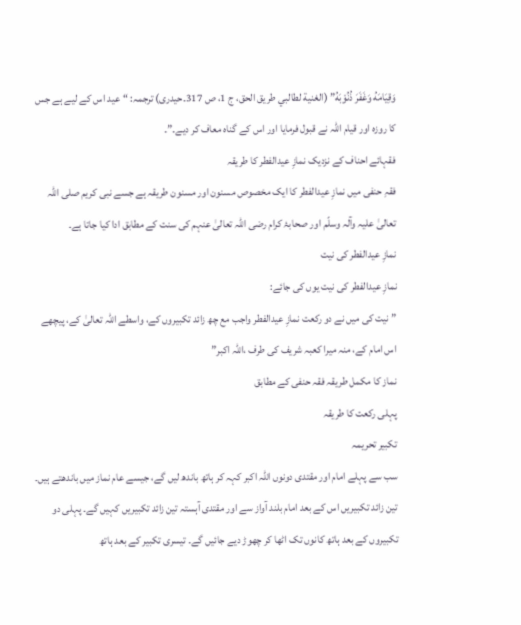وَقِیَامَهُ وَغَفَرَ ذُنُوْبَهُ” (الغنیة لطالبي طريق الحق، ج 1، ص 317۔حیدری) ترجمہ: “عید اس کے لیے ہے جس کا روزہ اور قیام اللہ نے قبول فرمایا اور اس کے گناہ معاف کر دیے۔”۔
فقہائے احناف کے نزدیک نمازِ عیدالفطر کا طریقہ
فقہِ حنفی میں نمازِ عیدالفطر کا ایک مخصوص مسنون اور مسنون طریقہ ہے جسے نبی کریم صلی اللہ تعالیٰ علیہ وآلہ وسلّم اور صحابۂ کرام رضی اللہ تعالیٰ عنہم کی سنت کے مطابق ادا کیا جاتا ہے۔
نمازِ عیدالفطر کی نیت
نمازِ عیدالفطر کی نیت یوں کی جائے:
” نیت کی میں نے دو رکعت نمازِ عیدالفطر واجب مع چھ زائد تکبیروں کے، واسطے اللہ تعالیٰ کے، پیچھے اس امام کے، منہ میرا کعبہ شریف کی طرف ،اللہ اکبر”
نماز کا مکمل طریقہ فقہ حنفی کے مطابق
پہلی رکعت کا طریقہ
تکبیر تحریمہ
سب سے پہلے امام اور مقتدی دونوں اللہ اکبر کہہ کر ہاتھ باندھ لیں گے، جیسے عام نماز میں باندھتے ہیں۔ تین زائد تکبیریں اس کے بعد امام بلند آواز سے اور مقتدی آہستہ تین زائد تکبیریں کہیں گے۔ پہلی دو تکبیروں کے بعد ہاتھ کانوں تک اٹھا کر چھوڑ دیے جائیں گے۔ تیسری تکبیر کے بعد ہاتھ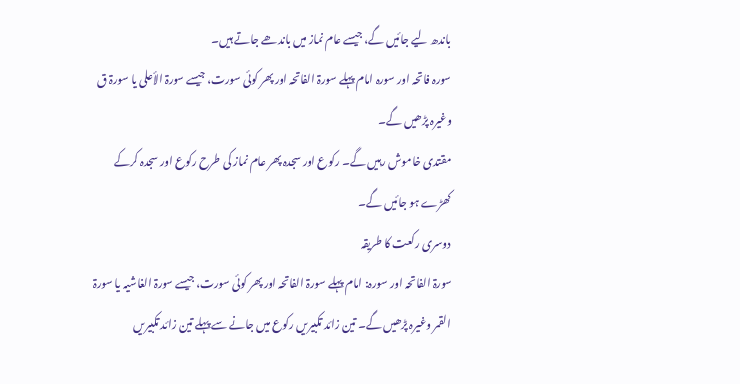باندھ لیے جائیں گے، جیسے عام نماز میں باندھے جاتے ہیں۔
سورہ فاتحہ اور سورہ امام پہلے سورۃ الفاتحہ اور پھر کوئی سورت، جیسے سورۃ الأعلى یا سورۃ ق وغیرہ پڑھیں گے۔
مقتدی خاموش رہیں گے۔ رکوع اور سجدہ پھر عام نماز کی طرح رکوع اور سجدہ کرکے کھڑے ہو جائیں گے۔
دوسری رکعت کا طریقہ
سورۃ الفاتحہ اور سورہ: امام پہلے سورۃ الفاتحہ اور پھر کوئی سورت، جیسے سورۃ الغاشیہ یا سورۃ القمر وغیرہ پڑھیں گے۔ تین زائد تکبیریں رکوع میں جانے سے پہلے تین زائد تکبیریں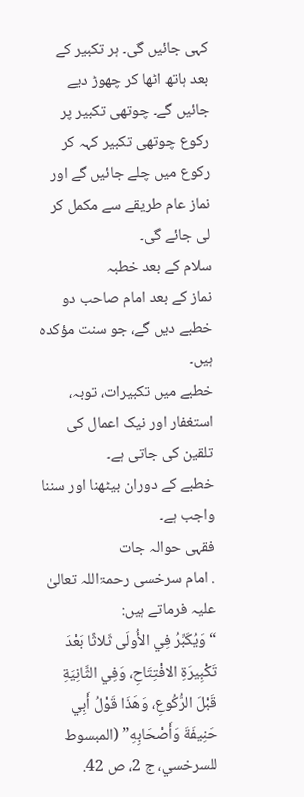کہی جائیں گی۔ ہر تکبیر کے بعد ہاتھ اٹھا کر چھوڑ دیے جائیں گے۔ چوتھی تکبیر پر رکوع چوتھی تکبیر کہہ کر رکوع میں چلے جائیں گے اور نماز عام طریقے سے مکمل کر لی جائے گی۔
سلام کے بعد خطبہ
نماز کے بعد امام صاحب دو خطبے دیں گے، جو سنت مؤکدہ ہیں۔
خطبے میں تکبیرات، توبہ، استغفار اور نیک اعمال کی تلقین کی جاتی ہے۔
خطبے کے دوران بیٹھنا اور سننا واجب ہے۔
فقہی حوالہ جات
. امام سرخسی رحمۃاللہ تعالیٰ علیہ فرماتے ہیں:
“وَيُكَبِّرُ فِي الأُولَى ثَلاثًا بَعْدَ تَكْبِيرَةِ الافْتِتَاحِ، وَفِي الثَّانِيَةِ قَبْلَ الرُّكُوعِ، وَهَذَا قَوْلُ أَبِي حَنِيفَةَ وَأَصْحَابِهِ” (المبسوط للسرخسي، ج 2، ص 42.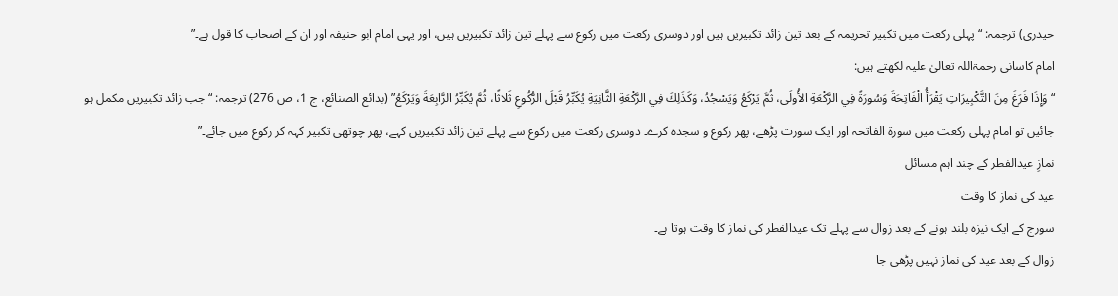حیدری) ترجمہ: “پہلی رکعت میں تکبیر تحریمہ کے بعد تین زائد تکبیریں ہیں اور دوسری رکعت میں رکوع سے پہلے تین زائد تکبیریں ہیں، اور یہی امام ابو حنیفہ اور ان کے اصحاب کا قول ہے۔”
امام کاسانی رحمۃاللہ تعالیٰ علیہ لکھتے ہیں:
“وَإِذَا فَرَغَ مِنَ التَّكْبِيرَاتِ يَقْرَأُ الْفَاتِحَةَ وَسُورَةً فِي الرَّكْعَةِ الأُولَى، ثُمَّ يَرْكَعُ وَيَسْجُدُ، وَكَذَلِكَ فِي الرَّكْعَةِ الثَّانِيَةِ يُكَبِّرُ قَبْلَ الرُّكُوعِ ثَلاثًا، ثُمَّ يُكَبِّرُ الرَّابِعَةَ وَيَرْكَعُ” (بدائع الصنائع، ج 1، ص 276) ترجمہ: “جب زائد تکبیریں مکمل ہو جائیں تو امام پہلی رکعت میں سورۃ الفاتحہ اور ایک سورت پڑھے، پھر رکوع و سجدہ کرے۔ دوسری رکعت میں رکوع سے پہلے تین زائد تکبیریں کہے، پھر چوتھی تکبیر کہہ کر رکوع میں جائے۔”
نمازِ عیدالفطر کے چند اہم مسائل
عید کی نماز کا وقت
سورج کے ایک نیزہ بلند ہونے کے بعد زوال سے پہلے تک عیدالفطر کی نماز کا وقت ہوتا ہے۔
زوال کے بعد عید کی نماز نہیں پڑھی جا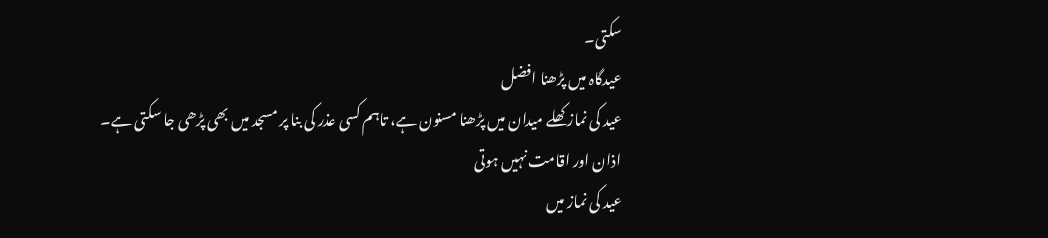سکتی۔
عیدگاہ میں پڑھنا افضل
عید کی نماز کھلے میدان میں پڑھنا مسنون ہے، تاہم کسی عذر کی بنا پر مسجد میں بھی پڑھی جا سکتی ہے۔
اذان اور اقامت نہیں ہوتی
عید کی نماز میں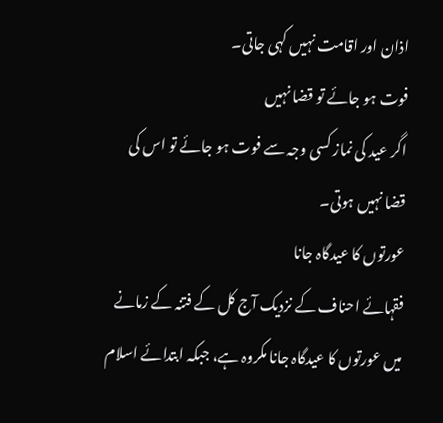اذان اور اقامت نہیں کہی جاتی۔
فوت ہو جائے تو قضا نہیں
اگر عید کی نماز کسی وجہ سے فوت ہو جائے تو اس کی قضا نہیں ہوتی۔
عورتوں کا عیدگاہ جانا
فقہائے احناف کے نزدیک آج کل کے فتنہ کے زمانے میں عورتوں کا عیدگاہ جانا مکروہ ہے، جبکہ ابتدائے اسلام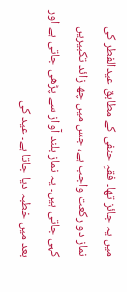میں یہ جائز تھا۔ فقہِ حنفی کے مطابق عیدالفطر کی نماز دو رکعت واجب ہے، جس میں چھ زائد تکبیریں کہی جاتی ہیں۔ یہ نماز بلند آواز سے پڑھی جاتی ہے اور بعد میں خطبہ دیا جاتا ہے۔ عید کی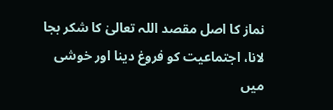نماز کا اصل مقصد اللہ تعالیٰ کا شکر بجا لانا، اجتماعیت کو فروغ دینا اور خوشی میں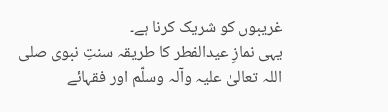غریبوں کو شریک کرنا ہے۔
یہی نمازِ عیدالفطر کا طریقہ سنتِ نبوی صلی اللہ تعالیٰ علیہ وآلہ وسلّم اور فقہائے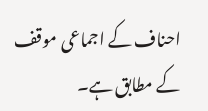احناف کے اجماعی موقف کے مطابق ہے۔